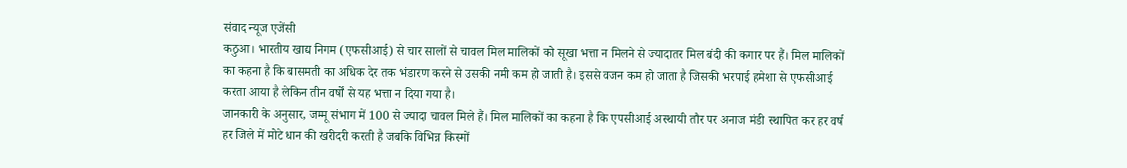संवाद न्यूज एजेंसी
कठुआ। भारतीय खाद्य निगम (एफसीआई) से चार सालों से चावल मिल मालिकों को सूखा भत्ता न मिलने से ज्यादातर मिल बंदी की कगार पर हैं। मिल मालिकों का कहना है कि बासमती का अधिक देर तक भंडारण करने से उसकी नमी कम हो जाती है। इससे वजन कम हो जाता है जिसकी भरपाई हमेशा से एफसीआई करता आया है लेकिन तीन वर्षों से यह भत्ता न दिया गया है।
जानकारी के अनुसार, जम्मू संभाग में 100 से ज्यादा चावल मिले हैं। मिल मालिकों का कहना है कि एपसीआई अस्थायी तौर पर अनाज मंडी स्थापित कर हर वर्ष हर जिले में मोटे धान की खरीदरी करती है जबकि विभिन्न किस्मों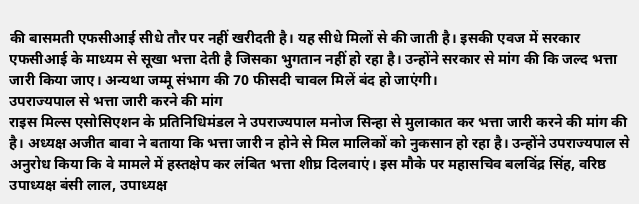की बासमती एफसीआई सीधे तौर पर नहीं खरीदती है। यह सीधे मिलों से की जाती है। इसकी एवज में सरकार एफसीआई के माध्यम से सूखा भत्ता देती है जिसका भुगतान नहीं हो रहा है। उन्होंने सरकार से मांग की कि जल्द भत्ता जारी किया जाए। अन्यथा जम्मू संभाग की 70 फीसदी चावल मिलें बंद हो जाएंगी।
उपराज्यपाल से भत्ता जारी करने की मांग
राइस मिल्स एसोसिएशन के प्रतिनिधिमंडल ने उपराज्यपाल मनोज सिन्हा से मुलाकात कर भत्ता जारी करने की मांग की है। अध्यक्ष अजीत बावा ने बताया कि भत्ता जारी न होने से मिल मालिकों को नुकसान हो रहा है। उन्होंने उपराज्यपाल से अनुरोध किया कि वे मामले में हस्तक्षेप कर लंबित भत्ता शीघ्र दिलवाएं। इस मौके पर महासचिव बलविंद्र सिंह, वरिष्ठ उपाध्यक्ष बंसी लाल, उपाध्यक्ष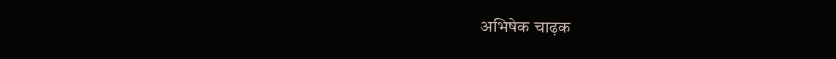अभिषेक चाढ़क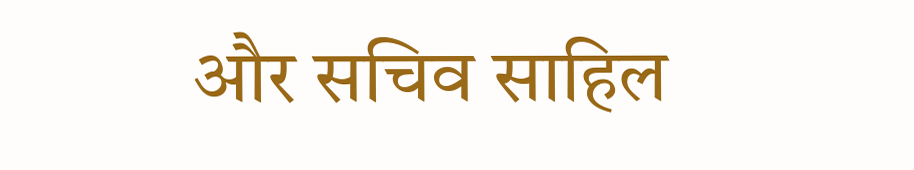और सचिव साहिल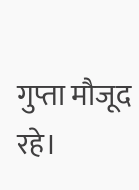गुप्ता मौजूद रहे।